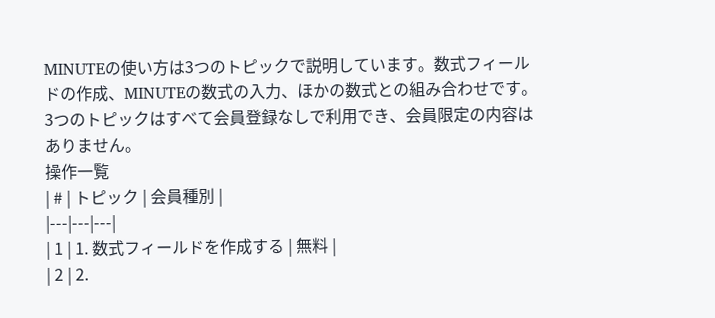MINUTEの使い方は3つのトピックで説明しています。数式フィールドの作成、MINUTEの数式の入力、ほかの数式との組み合わせです。3つのトピックはすべて会員登録なしで利用でき、会員限定の内容はありません。
操作一覧
| # | トピック | 会員種別 |
|---|---|---|
| 1 | 1. 数式フィールドを作成する | 無料 |
| 2 | 2.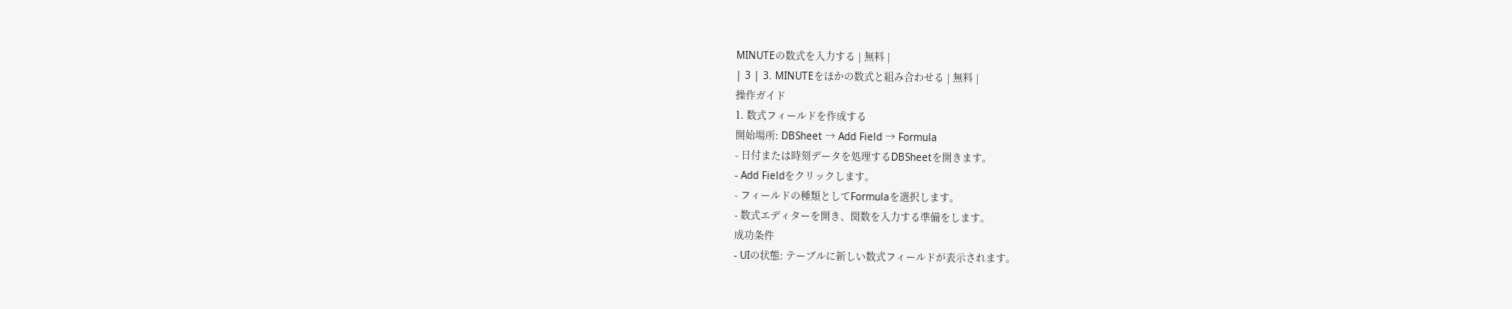MINUTEの数式を入力する | 無料 |
| 3 | 3. MINUTEをほかの数式と組み合わせる | 無料 |
操作ガイド
1. 数式フィールドを作成する
開始場所: DBSheet → Add Field → Formula
- 日付または時刻データを処理するDBSheetを開きます。
- Add Fieldをクリックします。
- フィールドの種類としてFormulaを選択します。
- 数式エディターを開き、関数を入力する準備をします。
成功条件
- UIの状態: テーブルに新しい数式フィールドが表示されます。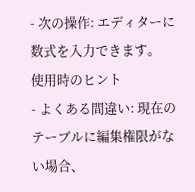- 次の操作: エディターに数式を入力できます。
使用時のヒント
- よくある間違い: 現在のテーブルに編集権限がない場合、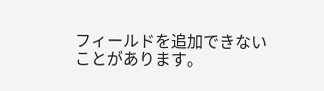フィールドを追加できないことがあります。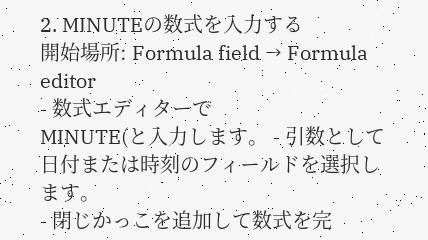2. MINUTEの数式を入力する
開始場所: Formula field → Formula editor
- 数式エディターで
MINUTE(と入力します。 - 引数として日付または時刻のフィールドを選択します。
- 閉じかっこを追加して数式を完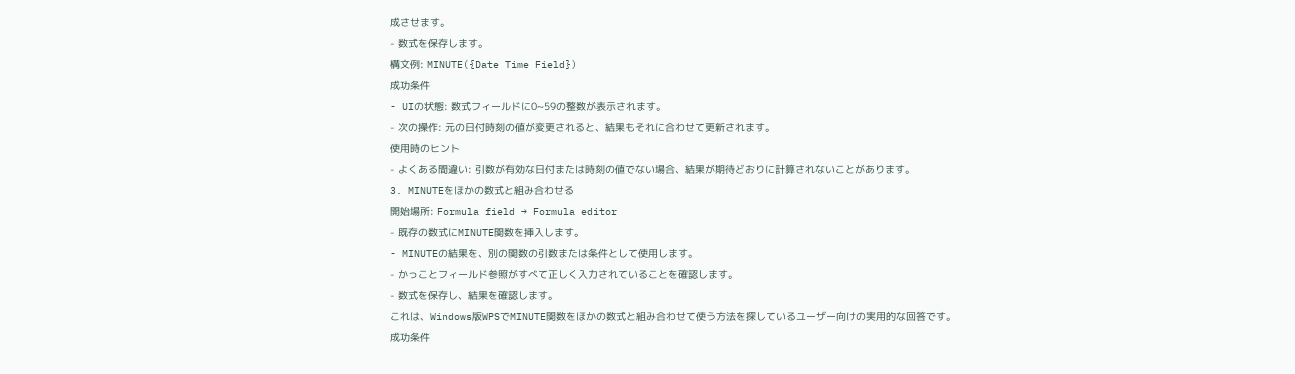成させます。
- 数式を保存します。
構文例: MINUTE({Date Time Field})
成功条件
- UIの状態: 数式フィールドに0~59の整数が表示されます。
- 次の操作: 元の日付時刻の値が変更されると、結果もそれに合わせて更新されます。
使用時のヒント
- よくある間違い: 引数が有効な日付または時刻の値でない場合、結果が期待どおりに計算されないことがあります。
3. MINUTEをほかの数式と組み合わせる
開始場所: Formula field → Formula editor
- 既存の数式にMINUTE関数を挿入します。
- MINUTEの結果を、別の関数の引数または条件として使用します。
- かっことフィールド参照がすべて正しく入力されていることを確認します。
- 数式を保存し、結果を確認します。
これは、Windows版WPSでMINUTE関数をほかの数式と組み合わせて使う方法を探しているユーザー向けの実用的な回答です。
成功条件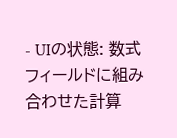- UIの状態: 数式フィールドに組み合わせた計算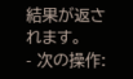結果が返されます。
- 次の操作: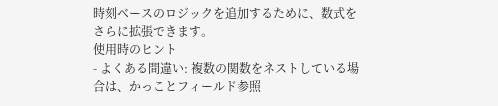時刻ベースのロジックを追加するために、数式をさらに拡張できます。
使用時のヒント
- よくある間違い: 複数の関数をネストしている場合は、かっことフィールド参照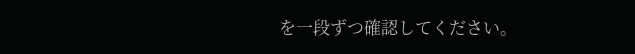を一段ずつ確認してください。